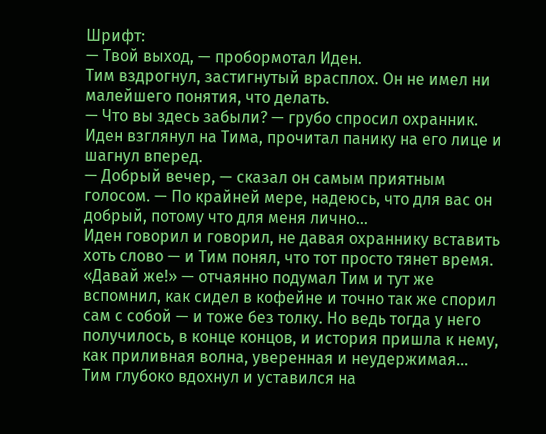Шрифт:
— Твой выход, — пробормотал Иден.
Тим вздрогнул, застигнутый врасплох. Он не имел ни малейшего понятия, что делать.
— Что вы здесь забыли? — грубо спросил охранник. Иден взглянул на Тима, прочитал панику на его лице и шагнул вперед.
— Добрый вечер, — сказал он самым приятным голосом. — По крайней мере, надеюсь, что для вас он добрый, потому что для меня лично…
Иден говорил и говорил, не давая охраннику вставить хоть слово — и Тим понял, что тот просто тянет время.
«Давай же!» — отчаянно подумал Тим и тут же вспомнил, как сидел в кофейне и точно так же спорил сам с собой — и тоже без толку. Но ведь тогда у него получилось, в конце концов, и история пришла к нему, как приливная волна, уверенная и неудержимая…
Тим глубоко вдохнул и уставился на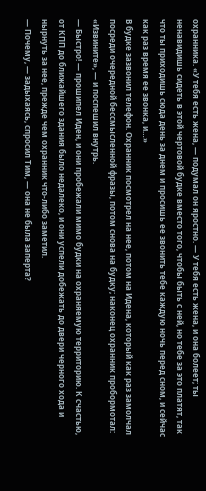охранника. «У тебя есть жена, — подумал он яростно. — У тебя есть жена, и она болеет; ты ненавидишь сидеть в этой чертовой будке вместо того, чтобы быть с ней, но тебе за это платят, так что ты приходишь сюда день за днем и просишь ее звонить тебе каждую ночь перед сном, и сейчас как раз время ее звонка, и…»
В будке зазвонил телефон. Охранник посмотрел на нее, потом на Идена, который как раз замолчал посреди очередной бессмысленной фразы, потом снова на будку; наконец охранник пробормотал: «Извините», — и поспешил внутрь.
— Быстро! — прошипел Иден, и они пробежали мимо будки на охраняемую территорию. К счастью, от КПП до ближайшего здания было недалеко, и они успели добежать до двери черного хода и нырнуть за нее, прежде чем охранник что-либо заметил.
— Почему, — задыхаясь, спросил Тим, — она не была заперта?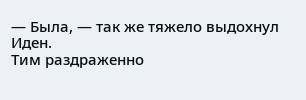— Была, — так же тяжело выдохнул Иден.
Тим раздраженно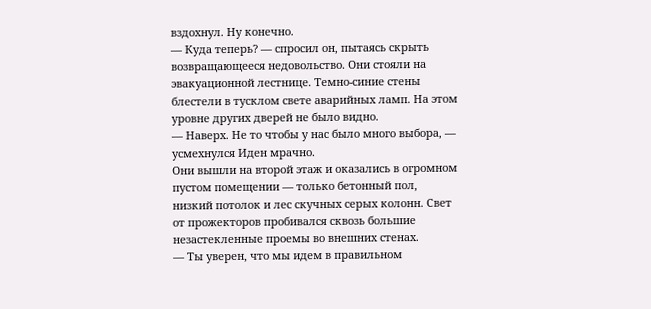вздохнул. Ну конечно.
— Куда теперь? — спросил он, пытаясь скрыть возвращающееся недовольство. Они стояли на эвакуационной лестнице. Темно-синие стены блестели в тусклом свете аварийных ламп. На этом уровне других дверей не было видно.
— Наверх. Не то чтобы у нас было много выбора, — усмехнулся Иден мрачно.
Они вышли на второй этаж и оказались в огромном пустом помещении — только бетонный пол, низкий потолок и лес скучных серых колонн. Свет от прожекторов пробивался сквозь большие незастекленные проемы во внешних стенах.
— Ты уверен, что мы идем в правильном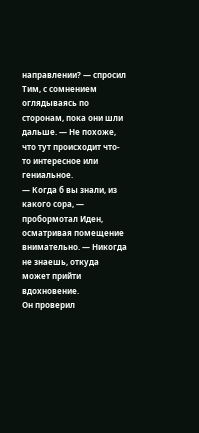направлении? — спросил Тим, с сомнением оглядываясь по сторонам, пока они шли дальше. — Не похоже, что тут происходит что-то интересное или гениальное.
— Когда б вы знали, из какого сора, — пробормотал Иден, осматривая помещение внимательно. — Никогда не знаешь, откуда может прийти вдохновение.
Он проверил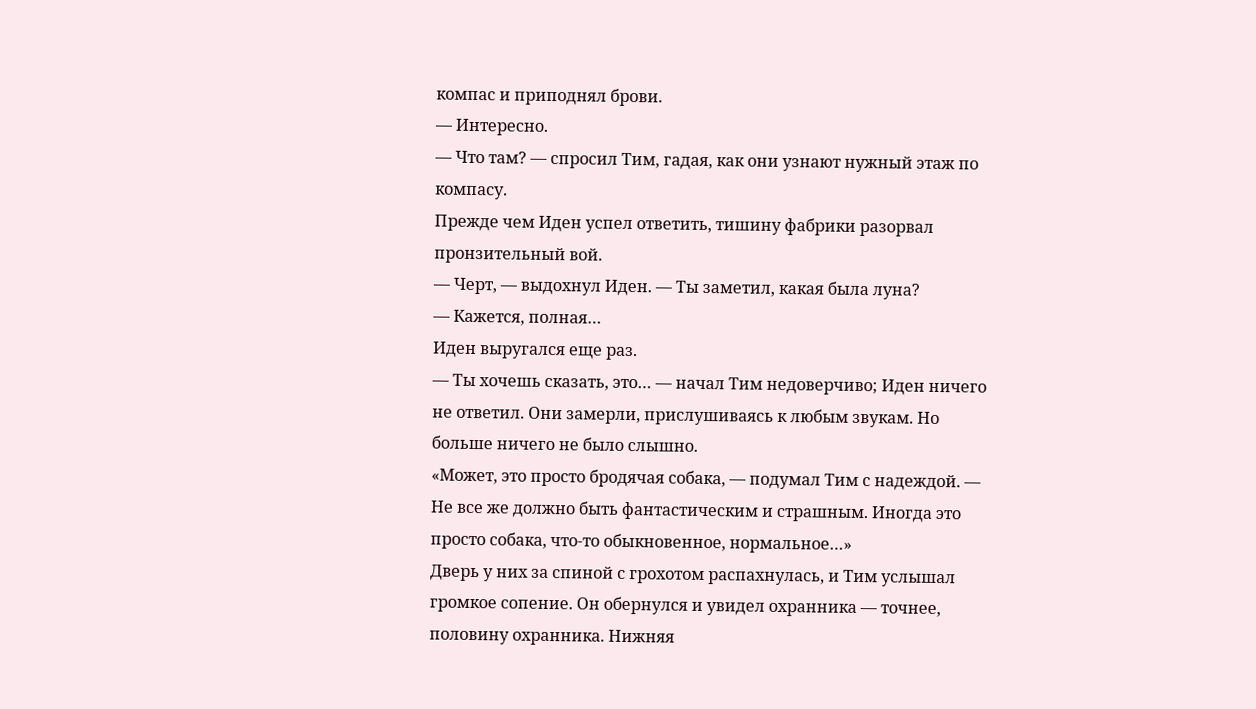компас и приподнял брови.
— Интересно.
— Что там? — спросил Тим, гадая, как они узнают нужный этаж по компасу.
Прежде чем Иден успел ответить, тишину фабрики разорвал пронзительный вой.
— Черт, — выдохнул Иден. — Ты заметил, какая была луна?
— Кажется, полная…
Иден выругался еще раз.
— Ты хочешь сказать, это… — начал Тим недоверчиво; Иден ничего не ответил. Они замерли, прислушиваясь к любым звукам. Но больше ничего не было слышно.
«Может, это просто бродячая собака, — подумал Тим с надеждой. — Не все же должно быть фантастическим и страшным. Иногда это просто собака, что-то обыкновенное, нормальное…»
Дверь у них за спиной с грохотом распахнулась, и Тим услышал громкое сопение. Он обернулся и увидел охранника — точнее, половину охранника. Нижняя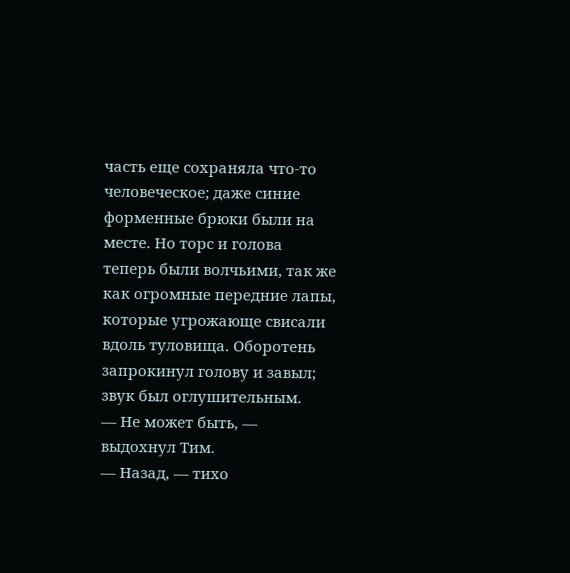часть еще сохраняла что-то человеческое; даже синие форменные брюки были на месте. Но торс и голова теперь были волчьими, так же как огромные передние лапы, которые угрожающе свисали вдоль туловища. Оборотень запрокинул голову и завыл; звук был оглушительным.
— Не может быть, — выдохнул Тим.
— Назад, — тихо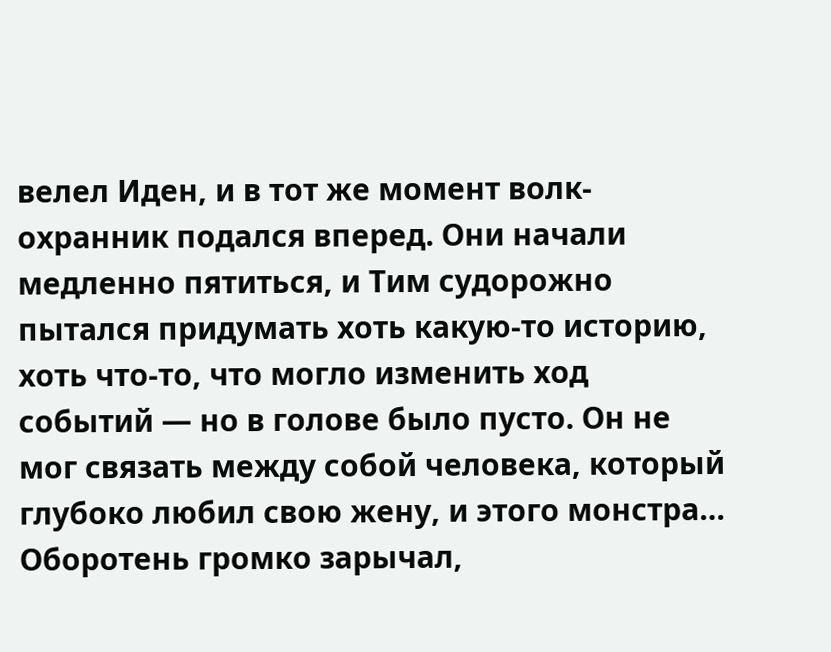велел Иден, и в тот же момент волк-охранник подался вперед. Они начали медленно пятиться, и Тим судорожно пытался придумать хоть какую-то историю, хоть что-то, что могло изменить ход событий — но в голове было пусто. Он не мог связать между собой человека, который глубоко любил свою жену, и этого монстра…
Оборотень громко зарычал,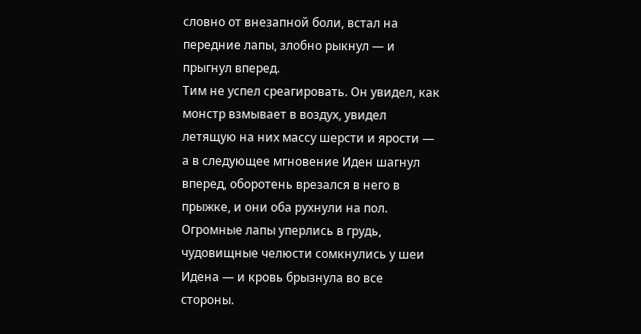словно от внезапной боли, встал на передние лапы, злобно рыкнул — и прыгнул вперед.
Тим не успел среагировать. Он увидел, как монстр взмывает в воздух, увидел летящую на них массу шерсти и ярости — а в следующее мгновение Иден шагнул вперед, оборотень врезался в него в прыжке, и они оба рухнули на пол. Огромные лапы уперлись в грудь, чудовищные челюсти сомкнулись у шеи Идена — и кровь брызнула во все стороны.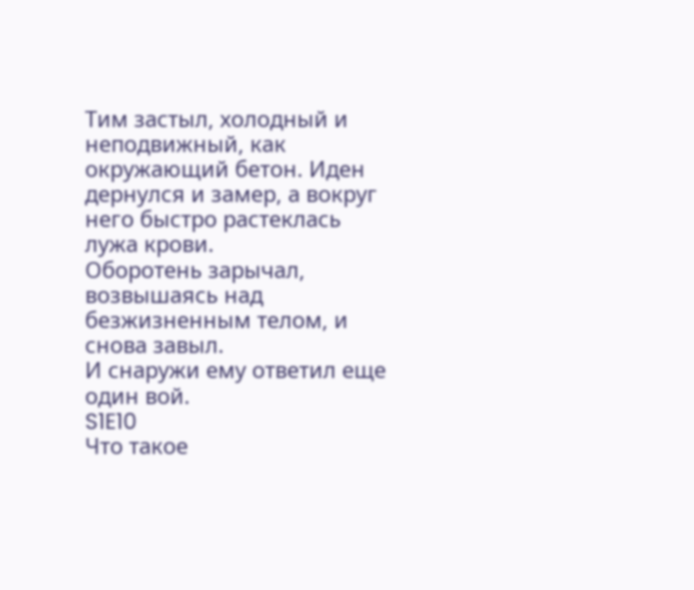Тим застыл, холодный и неподвижный, как окружающий бетон. Иден дернулся и замер, а вокруг него быстро растеклась лужа крови.
Оборотень зарычал, возвышаясь над безжизненным телом, и снова завыл.
И снаружи ему ответил еще один вой.
S1E10
Что такое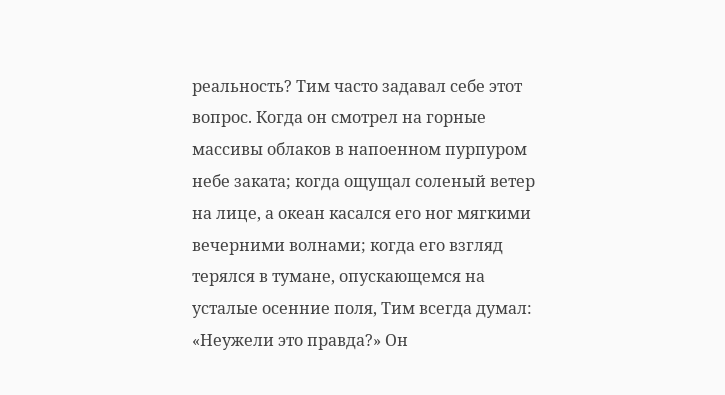реальность? Тим часто задавал себе этот вопрос. Когда он смотрел на горные массивы облаков в напоенном пурпуром небе заката; когда ощущал соленый ветер на лице, а океан касался его ног мягкими вечерними волнами; когда его взгляд терялся в тумане, опускающемся на усталые осенние поля, Тим всегда думал: «Неужели это правда?» Он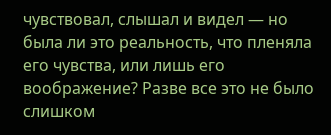чувствовал, слышал и видел — но была ли это реальность, что пленяла его чувства, или лишь его воображение? Разве все это не было слишком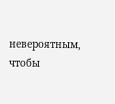невероятным, чтобы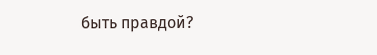быть правдой?